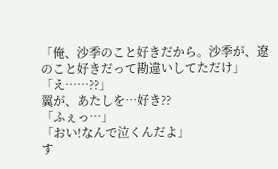「俺、沙季のこと好きだから。沙季が、遼のこと好きだって勘違いしてただけ」
「え……??」
翼が、あたしを…好き??
「ふぇっ…」
「おい!なんで泣くんだよ」
す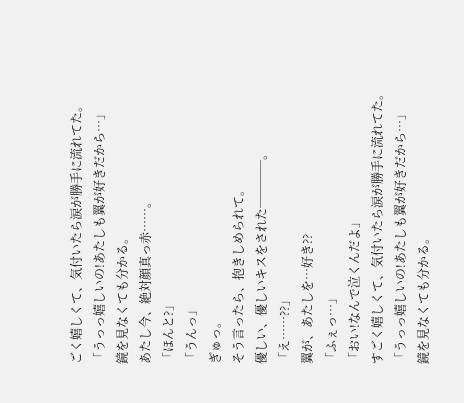ごく嬉しくて、気付いたら涙が勝手に流れてた。
「うっっ嬉しいの!あたしも翼が好きだから…」
鏡を見なくても分かる。
あたし今、絶対顔真っ赤……。
「ほんと?」
「うんっ」
ぎゅっ。
そう言ったら、抱きしめられて。
優しい、優しいキスをされた────。
「え……??」
翼が、あたしを…好き??
「ふぇっ…」
「おい!なんで泣くんだよ」
すごく嬉しくて、気付いたら涙が勝手に流れてた。
「うっっ嬉しいの!あたしも翼が好きだから…」
鏡を見なくても分かる。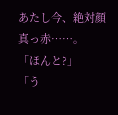あたし今、絶対顔真っ赤……。
「ほんと?」
「う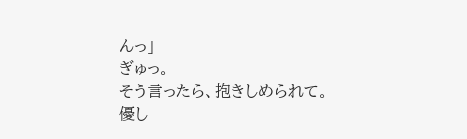んっ」
ぎゅっ。
そう言ったら、抱きしめられて。
優し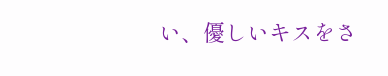い、優しいキスをさ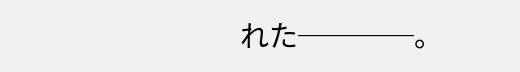れた────。